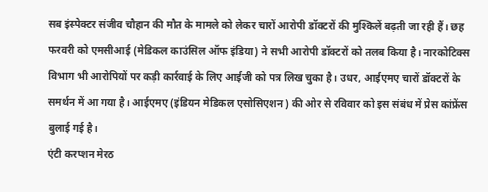सब इंस्पेक्टर संजीव चौहान की मौत के मामले को लेकर चारों आरोपी डॉक्टरों की मुश्किलें बढ़ती जा रही हैं। छह फरवरी को एमसीआई (मेडिकल काउंसिल ऑफ इंडिया) ने सभी आरोपी डॉक्टरों को तलब किया है। नारकोटिक्स विभाग भी आरोपियों पर कड़ी कार्रवाई के लिए आईजी को पत्र लिख चुका है। उधर, आईएमए चारों डॉक्टरों के समर्थन में आ गया है। आईएमए (इंडियन मेडिकल एसोसिएशन) की ओर से रविवार को इस संबंध में प्रेस कांफ्रेंस बुलाई गई है।
एंटी करप्शन मेरठ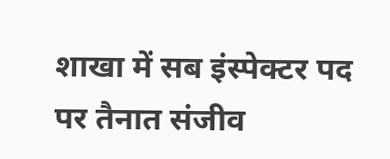शाखा में सब इंस्पेक्टर पद पर तैनात संजीव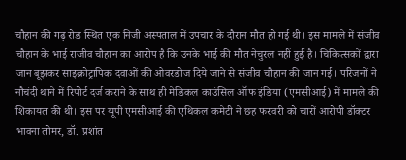चौहान की गढ़ रोड स्थित एक निजी अस्पताल में उपचार के दौरान मौत हो गई थी। इस मामले में संजीव चौहान के भाई राजीव चौहान का आरोप है कि उनके भाई की मौत नेचुरल नहीं हुई है। चिकित्सकों द्वारा जान बूझकर साइक्रोट्रापिक दवाओं की ओवरडोज दिये जाने से संजीव चौहान की जान गई। परिजनों ने नौचंदी थाने में रिपोर्ट दर्ज कराने के साथ ही मेडिकल काउंसिल ऑफ इंडिया (एमसीआई) में मामले की शिकायत की थी। इस पर यूपी एमसीआई की एथिकल कमेटी ने छह फरवरी को चारों आरोपी डॉक्टर भावना तोमर, डॉ. प्रशांत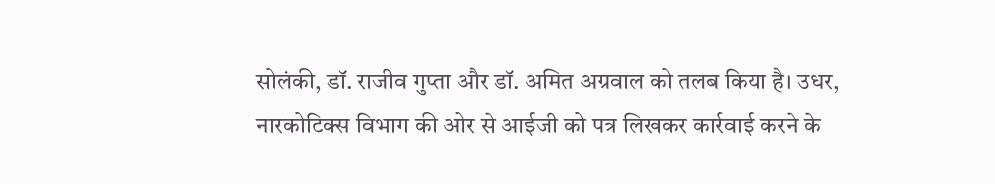सोलंकी, डॉ. राजीव गुप्ता और डॉ. अमित अग्रवाल को तलब किया है। उधर, नारकोटिक्स विभाग की ओर से आईजी को पत्र लिखकर कार्रवाई करने के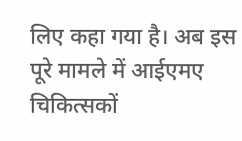लिए कहा गया है। अब इस पूरे मामले में आईएमए चिकित्सकों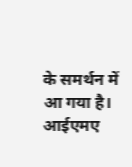के समर्थन में आ गया है। आईएमए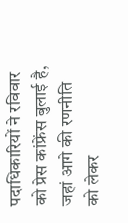पदाधिकारियों ने रविवार को प्रेस कांफ्रेंस बुलाई है, जहां आगे की रणनीति को लेकर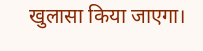खुलासा किया जाएगा।